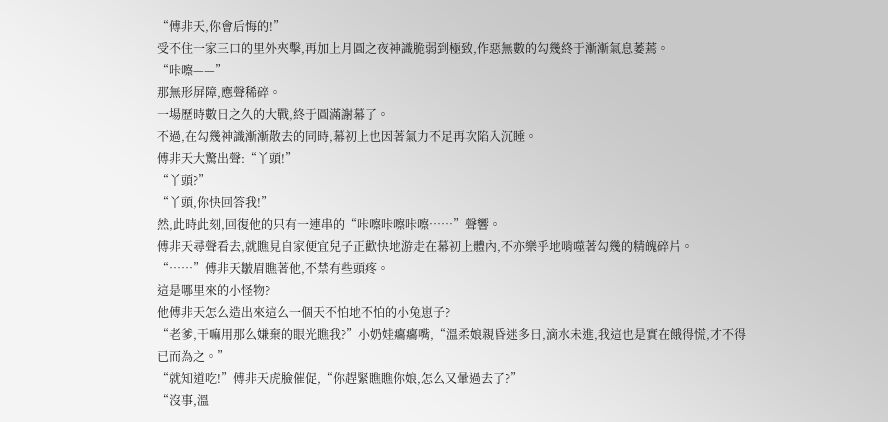“傅非天,你會后悔的!”
受不住一家三口的里外夾擊,再加上月圓之夜神識脆弱到極致,作惡無數的勾幾終于漸漸氣息萎蔫。
“咔嚓——”
那無形屏障,應聲稀碎。
一場歷時數日之久的大戰,終于圓滿謝幕了。
不過,在勾幾神識漸漸散去的同時,幕初上也因著氣力不足再次陷入沉睡。
傅非天大驚出聲:“丫頭!”
“丫頭?”
“丫頭,你快回答我!”
然,此時此刻,回復他的只有一連串的“咔嚓咔嚓咔嚓……”聲響。
傅非天尋聲看去,就瞧見自家便宜兒子正歡快地游走在幕初上體內,不亦樂乎地啃噬著勾幾的精魄碎片。
“……”傅非天皺眉瞧著他,不禁有些頭疼。
這是哪里來的小怪物?
他傅非天怎么造出來這么一個天不怕地不怕的小兔崽子?
“老爹,干嘛用那么嫌棄的眼光瞧我?”小奶娃癟癟嘴,“溫柔娘親昏迷多日,滴水未進,我這也是實在餓得慌,才不得已而為之。”
“就知道吃!”傅非天虎臉催促,“你趕緊瞧瞧你娘,怎么又暈過去了?”
“沒事,溫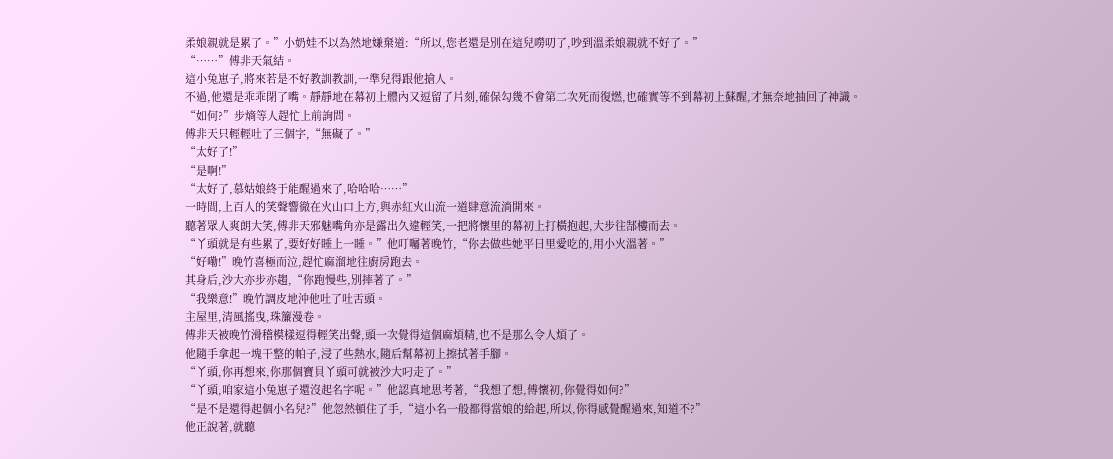柔娘親就是累了。”小奶娃不以為然地嫌棄道:“所以,您老還是別在這兒嘮叨了,吵到溫柔娘親就不好了。”
“……”傅非天氣結。
這小兔崽子,將來若是不好教訓教訓,一準兒得跟他搶人。
不過,他還是乖乖閉了嘴。靜靜地在幕初上體內又逗留了片刻,確保勾幾不會第二次死而復燃,也確實等不到幕初上蘇醒,才無奈地抽回了神識。
“如何?”步熵等人趕忙上前詢問。
傅非天只輕輕吐了三個字,“無礙了。”
“太好了!”
“是啊!”
“太好了,慕姑娘終于能醒過來了,哈哈哈……”
一時間,上百人的笑聲響徹在火山口上方,與赤紅火山流一道肆意流淌開來。
聽著眾人爽朗大笑,傅非天邪魅嘴角亦是露出久違輕笑,一把將懷里的幕初上打橫抱起,大步往郜樓而去。
“丫頭就是有些累了,要好好睡上一睡。”他叮囑著晚竹,“你去做些她平日里愛吃的,用小火溫著。”
“好嘞!”晚竹喜極而泣,趕忙麻溜地往廚房跑去。
其身后,沙大亦步亦趨,“你跑慢些,別摔著了。”
“我樂意!”晚竹調皮地沖他吐了吐舌頭。
主屋里,清風搖曳,珠簾漫卷。
傅非天被晚竹滑稽模樣逗得輕笑出聲,頭一次覺得這個麻煩精,也不是那么令人煩了。
他隨手拿起一塊干整的帕子,浸了些熱水,隨后幫幕初上擦拭著手腳。
“丫頭,你再想來,你那個寶貝丫頭可就被沙大叼走了。”
“丫頭,咱家這小兔崽子還沒起名字呢。”他認真地思考著,“我想了想,傅懷初,你覺得如何?”
“是不是還得起個小名兒?”他忽然頓住了手,“這小名一般都得當娘的給起,所以,你得感覺醒過來,知道不?”
他正說著,就聽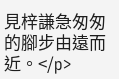見梓謙急匆匆的腳步由遠而近。</p>